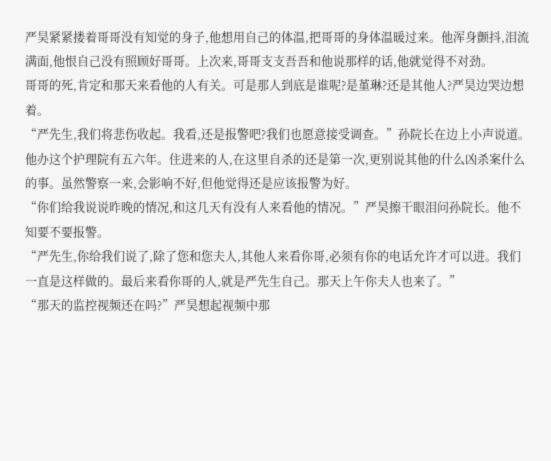严昊紧紧搂着哥哥没有知觉的身子,他想用自己的体温,把哥哥的身体温暖过来。他浑身颤抖,泪流满面,他恨自己没有照顾好哥哥。上次来,哥哥支支吾吾和他说那样的话,他就觉得不对劲。
哥哥的死,肯定和那天来看他的人有关。可是那人到底是谁呢?是堇琳?还是其他人?严昊边哭边想着。
“严先生,我们将悲伤收起。我看,还是报警吧?我们也愿意接受调查。”孙院长在边上小声说道。
他办这个护理院有五六年。住进来的人,在这里自杀的还是第一次,更别说其他的什么凶杀案什么的事。虽然警察一来,会影响不好,但他觉得还是应该报警为好。
“你们给我说说昨晚的情况,和这几天有没有人来看他的情况。”严昊擦干眼泪问孙院长。他不知要不要报警。
“严先生,你给我们说了,除了您和您夫人,其他人来看你哥,必须有你的电话允许才可以进。我们一直是这样做的。最后来看你哥的人,就是严先生自己。那天上午你夫人也来了。”
“那天的监控视频还在吗?”严昊想起视频中那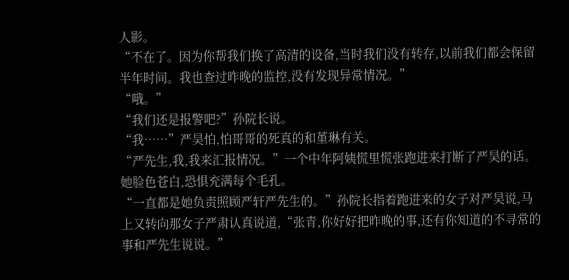人影。
“不在了。因为你帮我们换了高清的设备,当时我们没有转存,以前我们都会保留半年时间。我也查过昨晚的监控,没有发现异常情况。”
“哦。”
“我们还是报警吧?”孙院长说。
“我……”严昊怕,怕哥哥的死真的和堇琳有关。
“严先生,我,我来汇报情况。”一个中年阿姨慌里慌张跑进来打断了严昊的话。她脸色苍白,恐惧充满每个毛孔。
“一直都是她负责照顾严轩严先生的。”孙院长指着跑进来的女子对严昊说,马上又转向那女子严肃认真说道,“张青,你好好把昨晚的事,还有你知道的不寻常的事和严先生说说。”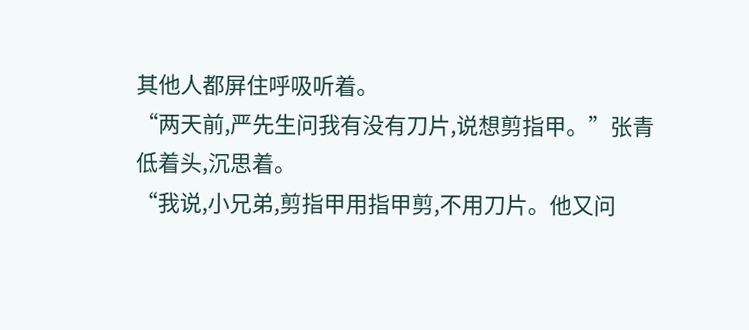其他人都屏住呼吸听着。
“两天前,严先生问我有没有刀片,说想剪指甲。”张青低着头,沉思着。
“我说,小兄弟,剪指甲用指甲剪,不用刀片。他又问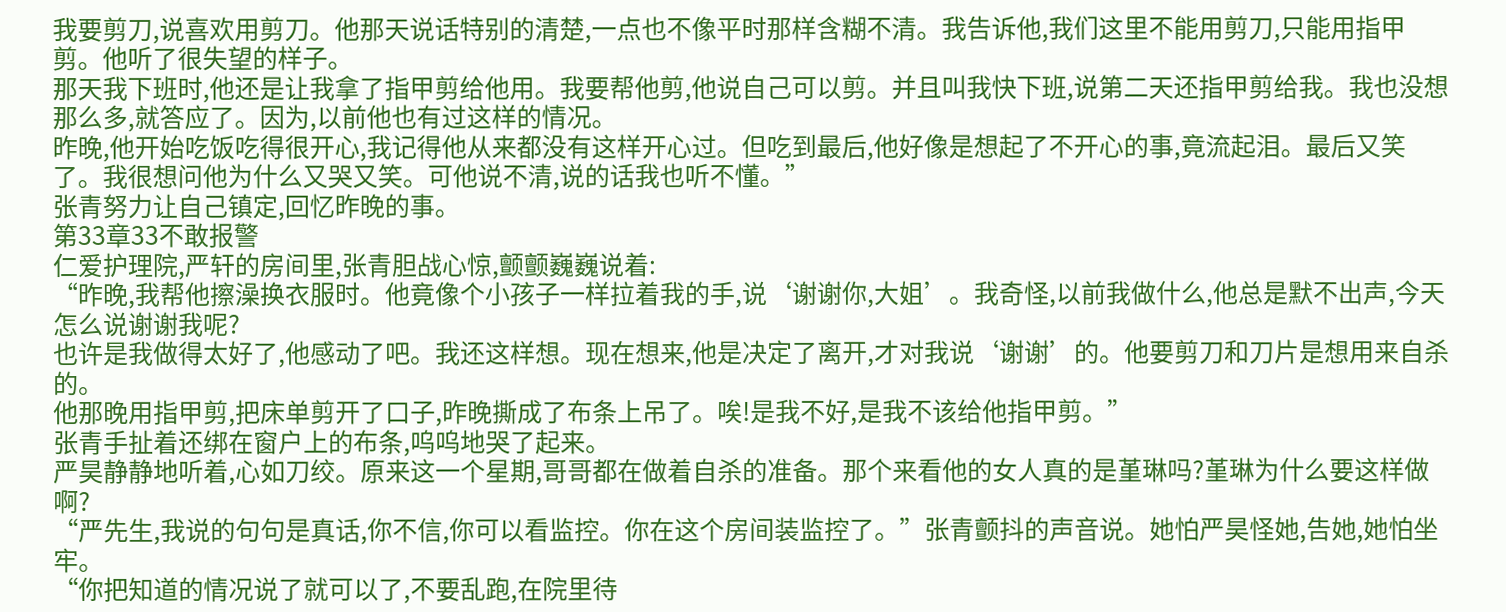我要剪刀,说喜欢用剪刀。他那天说话特别的清楚,一点也不像平时那样含糊不清。我告诉他,我们这里不能用剪刀,只能用指甲剪。他听了很失望的样子。
那天我下班时,他还是让我拿了指甲剪给他用。我要帮他剪,他说自己可以剪。并且叫我快下班,说第二天还指甲剪给我。我也没想那么多,就答应了。因为,以前他也有过这样的情况。
昨晚,他开始吃饭吃得很开心,我记得他从来都没有这样开心过。但吃到最后,他好像是想起了不开心的事,竟流起泪。最后又笑了。我很想问他为什么又哭又笑。可他说不清,说的话我也听不懂。”
张青努力让自己镇定,回忆昨晚的事。
第33章33不敢报警
仁爱护理院,严轩的房间里,张青胆战心惊,颤颤巍巍说着:
“昨晚,我帮他擦澡换衣服时。他竟像个小孩子一样拉着我的手,说‘谢谢你,大姐’。我奇怪,以前我做什么,他总是默不出声,今天怎么说谢谢我呢?
也许是我做得太好了,他感动了吧。我还这样想。现在想来,他是决定了离开,才对我说‘谢谢’的。他要剪刀和刀片是想用来自杀的。
他那晚用指甲剪,把床单剪开了口子,昨晚撕成了布条上吊了。唉!是我不好,是我不该给他指甲剪。”
张青手扯着还绑在窗户上的布条,呜呜地哭了起来。
严昊静静地听着,心如刀绞。原来这一个星期,哥哥都在做着自杀的准备。那个来看他的女人真的是堇琳吗?堇琳为什么要这样做啊?
“严先生,我说的句句是真话,你不信,你可以看监控。你在这个房间装监控了。”张青颤抖的声音说。她怕严昊怪她,告她,她怕坐牢。
“你把知道的情况说了就可以了,不要乱跑,在院里待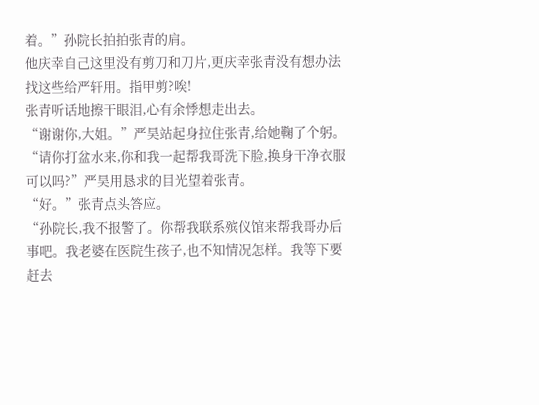着。”孙院长拍拍张青的肩。
他庆幸自己这里没有剪刀和刀片,更庆幸张青没有想办法找这些给严轩用。指甲剪?唉!
张青听话地擦干眼泪,心有余悸想走出去。
“谢谢你,大姐。”严昊站起身拉住张青,给她鞠了个躬。
“请你打盆水来,你和我一起帮我哥洗下脸,换身干净衣服可以吗?”严昊用恳求的目光望着张青。
“好。”张青点头答应。
“孙院长,我不报警了。你帮我联系殡仪馆来帮我哥办后事吧。我老婆在医院生孩子,也不知情况怎样。我等下要赶去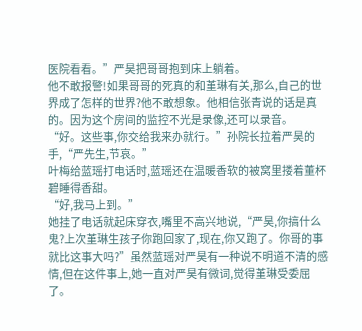医院看看。”严昊把哥哥抱到床上躺着。
他不敢报警!如果哥哥的死真的和堇琳有关,那么,自己的世界成了怎样的世界?他不敢想象。他相信张青说的话是真的。因为这个房间的监控不光是录像,还可以录音。
“好。这些事,你交给我来办就行。”孙院长拉着严昊的手,“严先生,节哀。”
叶梅给蓝瑶打电话时,蓝瑶还在温暖香软的被窝里搂着董杯碧睡得香甜。
“好,我马上到。”
她挂了电话就起床穿衣,嘴里不高兴地说,“严昊,你搞什么鬼?上次堇琳生孩子你跑回家了,现在,你又跑了。你哥的事就比这事大吗?”虽然蓝瑶对严昊有一种说不明道不清的感情,但在这件事上,她一直对严昊有微词,觉得堇琳受委屈了。